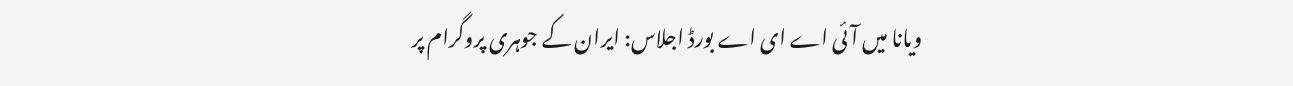ویانا میں آئی اے ای اے بورڈ اجلاس: ایران کے جوہری پروگرام پر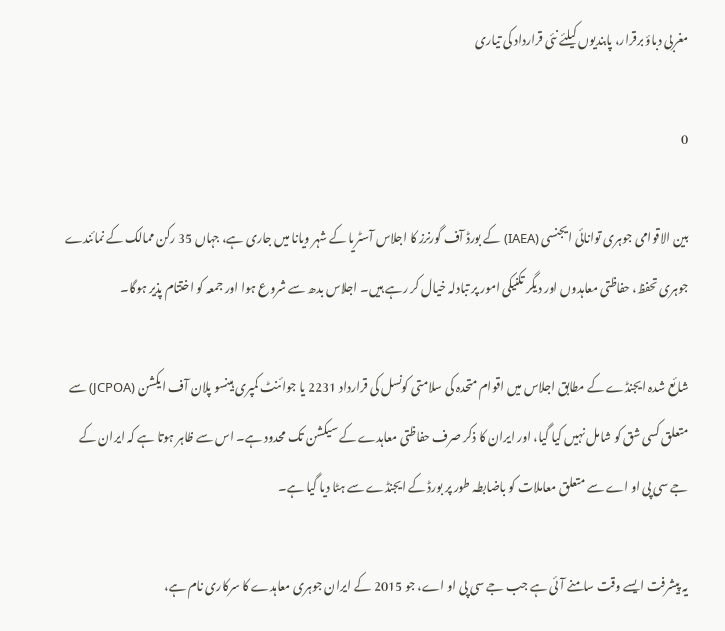مغربی دباؤ برقرار، پابندیوں کیلئے نئی قرارداد کی تیاری

0

بین الاقوامی جوہری توانائی ایجنسی (IAEA) کے بورڈ آف گورنرز کا اجلاس آسٹریا کے شہر ویانا میں جاری ہے، جہاں 35 رکن ممالک کے نمائندے جوہری تحفظ، حفاظتی معاہدوں اور دیگر تکنیکی امور پر تبادلہ خیال کر رہے ہیں۔ اجلاس بدھ سے شروع ہوا اور جمعہ کو اختتام پذیر ہوگا۔

شائع شدہ ایجنڈے کے مطابق اجلاس میں اقوام متحدہ کی سلامتی کونسل کی قرارداد 2231 یا جوائنٹ کمپری ہینسو پلان آف ایکشن (JCPOA) سے متعلق کسی شق کو شامل نہیں کیا گیا، اور ایران کا ذکر صرف حفاظتی معاہدے کے سیکشن تک محدود ہے۔ اس سے ظاہر ہوتا ہے کہ ایران کے جے سی پی او اے سے متعلق معاملات کو باضابطہ طور پر بورڈ کے ایجنڈے سے ہٹا دیا گیا ہے۔

یہ پیشرفت ایسے وقت سامنے آئی ہے جب جے سی پی او اے، جو 2015 کے ایران جوہری معاہدے کا سرکاری نام ہے،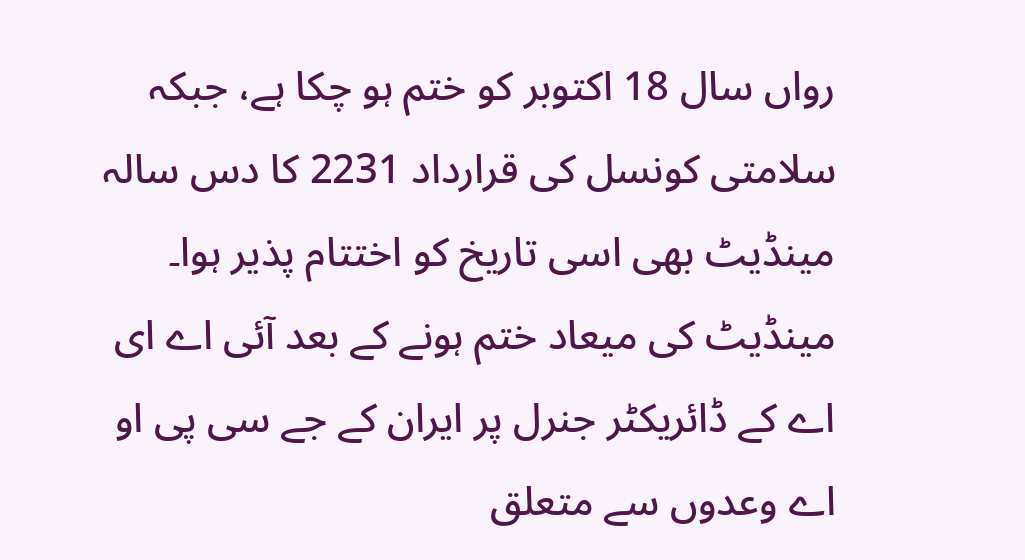رواں سال 18 اکتوبر کو ختم ہو چکا ہے، جبکہ سلامتی کونسل کی قرارداد 2231 کا دس سالہ مینڈیٹ بھی اسی تاریخ کو اختتام پذیر ہوا۔ مینڈیٹ کی میعاد ختم ہونے کے بعد آئی اے ای اے کے ڈائریکٹر جنرل پر ایران کے جے سی پی او اے وعدوں سے متعلق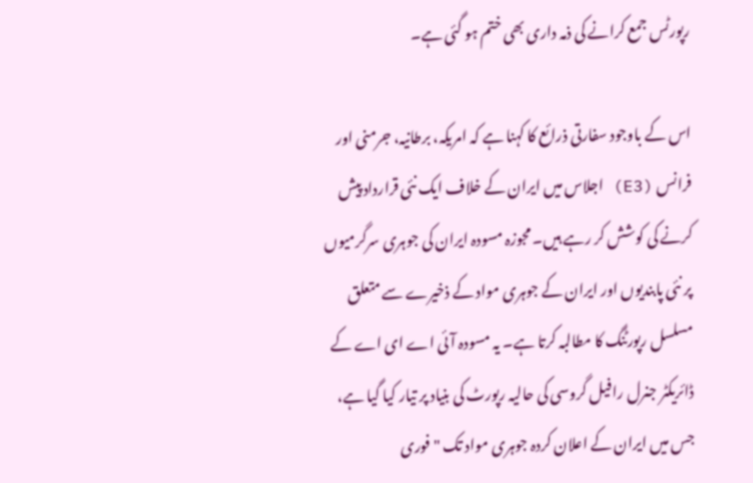رپورٹس جمع کرانے کی ذمہ داری بھی ختم ہو گئی ہے۔

اس کے باوجود سفارتی ذرائع کا کہنا ہے کہ امریکہ، برطانیہ، جرمنی اور فرانس (E3) اجلاس میں ایران کے خلاف ایک نئی قرارداد پیش کرنے کی کوشش کر رہے ہیں۔ مجوزہ مسودہ ایران کی جوہری سرگرمیوں پر نئی پابندیوں اور ایران کے جوہری مواد کے ذخیرے سے متعلق مسلسل رپورٹنگ کا مطالبہ کرتا ہے۔ یہ مسودہ آئی اے ای اے کے ڈائریکٹر جنرل رافیل گروسی کی حالیہ رپورٹ کی بنیاد پر تیار کیا گیا ہے، جس میں ایران کے اعلان کردہ جوہری مواد تک "فوری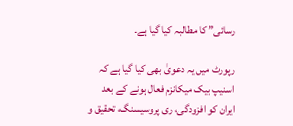رسائی” کا مطالبہ کیا گیا ہے۔

رپورٹ میں یہ دعویٰ بھی کیا گیا ہے کہ اسنیپ بیک میکانزم فعال ہونے کے بعد ایران کو افزودگی، ری پروسیسنگ، تحقیق و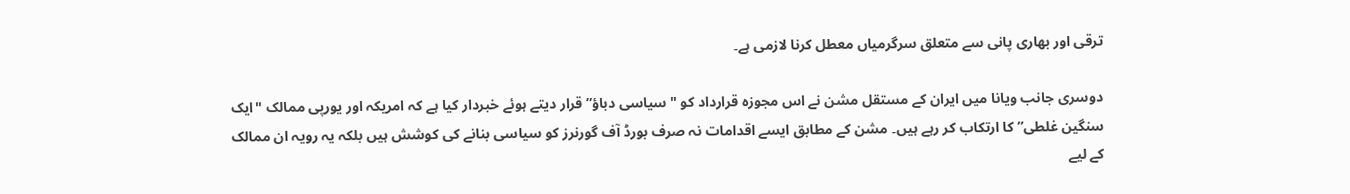ترقی اور بھاری پانی سے متعلق سرگرمیاں معطل کرنا لازمی ہے۔

دوسری جانب ویانا میں ایران کے مستقل مشن نے اس مجوزہ قرارداد کو "سیاسی دباؤ” قرار دیتے ہوئے خبردار کیا ہے کہ امریکہ اور یورپی ممالک "ایک سنگین غلطی” کا ارتکاب کر رہے ہیں۔ مشن کے مطابق ایسے اقدامات نہ صرف بورڈ آف گورنرز کو سیاسی بنانے کی کوشش ہیں بلکہ یہ رویہ ان ممالک کے لیے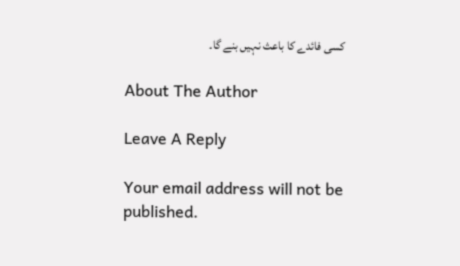کسی فائدے کا باعث نہیں بنے گا۔

About The Author

Leave A Reply

Your email address will not be published.